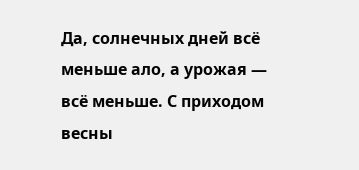Да, солнечных дней всё меньше ало, а урожая — всё меньше. С приходом весны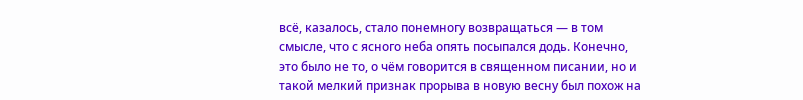всё, казалось, стало понемногу возвращаться — в том смысле, что с ясного неба опять посыпался додь. Конечно, это было не то, о чём говорится в священном писании, но и такой мелкий признак прорыва в новую весну был похож на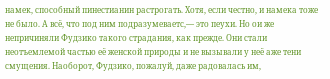намек, способный пинестианин растрогать. Хотя, если честно, и намека тоже не было. А всё, что под ним подразумеваетс,— это пеухи. Но ои же непричиняли Фудзико такого страдания, как прежде. Они стали неотъемлемой частью её женской природы и не вызывали у неё аже тени смущения. Наоборот, Фудзико, пожалуй, даже радовалась им,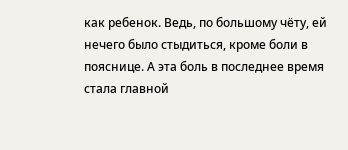как ребенок. Ведь, по большому чёту, ей нечего было стыдиться, кроме боли в пояснице. А эта боль в последнее время стала главной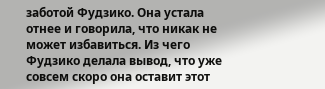заботой Фудзико. Она устала отнее и говорила, что никак не может избавиться. Из чего Фудзико делала вывод, что уже совсем скоро она оставит этот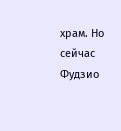храм. Но сейчас Фудзио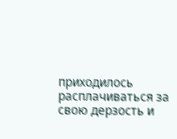приходилось расплачиваться за свою дерзость и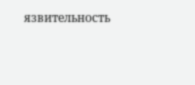язвительность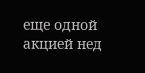еще одной акцией нед